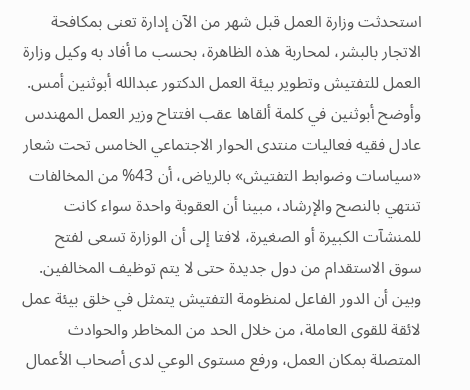استحدثت وزارة العمل قبل شهر من الآن إدارة تعنى بمكافحة الاتجار بالبشر، لمحاربة هذه الظاهرة، بحسب ما أفاد به وكيل وزارة العمل للتفتيش وتطوير بيئة العمل الدكتور عبدالله أبوثنين أمس.
وأوضح أبوثنين في كلمة ألقاها عقب افتتاح وزير العمل المهندس عادل فقيه فعاليات منتدى الحوار الاجتماعي الخامس تحت شعار «سياسات وضوابط التفتيش» بالرياض، أن 43% من المخالفات تنتهي بالنصح والإرشاد، مبينا أن العقوبة واحدة سواء كانت للمنشآت الكبيرة أو الصغيرة، لافتا إلى أن الوزارة تسعى لفتح سوق الاستقدام من دول جديدة حتى لا يتم توظيف المخالفين.
وبين أن الدور الفاعل لمنظومة التفتيش يتمثل في خلق بيئة عمل لائقة للقوى العاملة، من خلال الحد من المخاطر والحوادث المتصلة بمكان العمل، ورفع مستوى الوعي لدى أصحاب الأعمال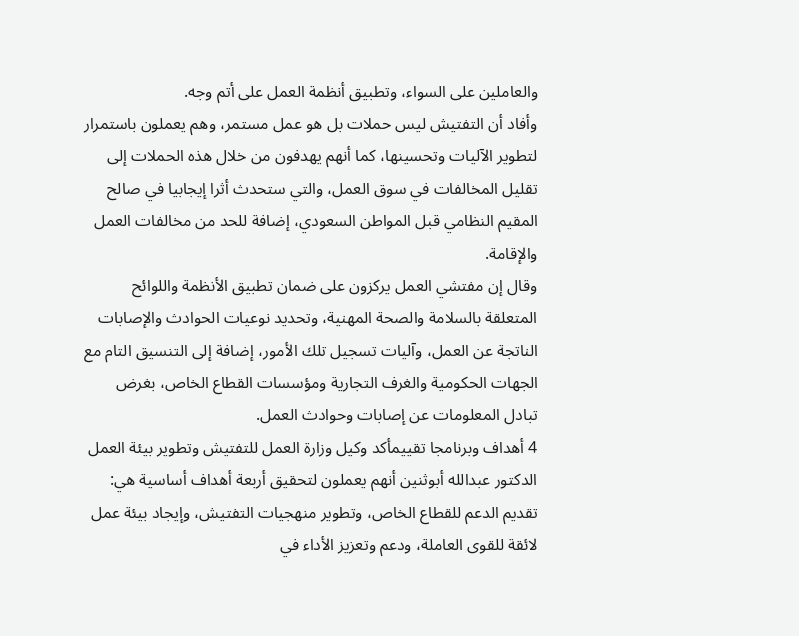والعاملين على السواء، وتطبيق أنظمة العمل على أتم وجه.
وأفاد أن التفتيش ليس حملات بل هو عمل مستمر، وهم يعملون باستمرار لتطوير الآليات وتحسينها، كما أنهم يهدفون من خلال هذه الحملات إلى تقليل المخالفات في سوق العمل، والتي ستحدث أثرا إيجابيا في صالح المقيم النظامي قبل المواطن السعودي، إضافة للحد من مخالفات العمل والإقامة.
وقال إن مفتشي العمل يركزون على ضمان تطبيق الأنظمة واللوائح المتعلقة بالسلامة والصحة المهنية، وتحديد نوعيات الحوادث والإصابات الناتجة عن العمل، وآليات تسجيل تلك الأمور، إضافة إلى التنسيق التام مع الجهات الحكومية والغرف التجارية ومؤسسات القطاع الخاص، بغرض تبادل المعلومات عن إصابات وحوادث العمل.
4 أهداف وبرنامجا تقييمأكد وكيل وزارة العمل للتفتيش وتطوير بيئة العمل الدكتور عبدالله أبوثنين أنهم يعملون لتحقيق أربعة أهداف أساسية هي: تقديم الدعم للقطاع الخاص، وتطوير منهجيات التفتيش، وإيجاد بيئة عمل لائقة للقوى العاملة، ودعم وتعزيز الأداء في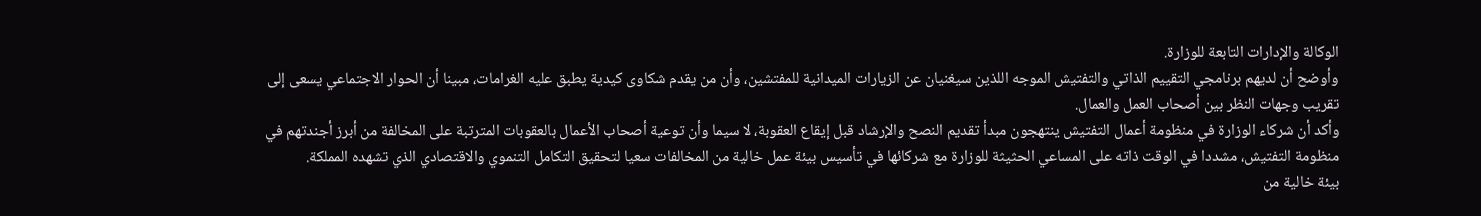الوكالة والإدارات التابعة للوزارة.
وأوضح أن لديهم برنامجي التقييم الذاتي والتفتيش الموجه اللذين سيغنيان عن الزيارات الميدانية للمفتشين، وأن من يقدم شكاوى كيدية يطبق عليه الغرامات، مبينا أن الحوار الاجتماعي يسعى إلى تقريب وجهات النظر بين أصحاب العمل والعمال.
وأكد أن شركاء الوزارة في منظومة أعمال التفتيش ينتهجون مبدأ تقديم النصح والإرشاد قبل إيقاع العقوبة، لا سيما وأن توعية أصحاب الأعمال بالعقوبات المترتبة على المخالفة من أبرز أجندتهم في منظومة التفتيش، مشددا في الوقت ذاته على المساعي الحثيثة للوزارة مع شركائها في تأسيس بيئة عمل خالية من المخالفات سعيا لتحقيق التكامل التنموي والاقتصادي الذي تشهده المملكة.
بيئة خالية من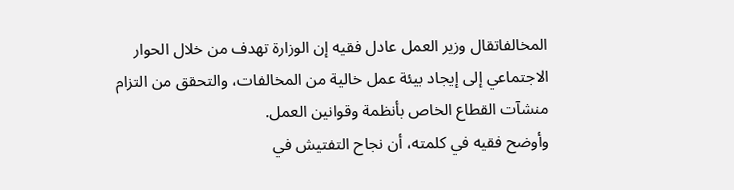المخالفاتقال وزير العمل عادل فقيه إن الوزارة تهدف من خلال الحوار الاجتماعي إلى إيجاد بيئة عمل خالية من المخالفات، والتحقق من التزام منشآت القطاع الخاص بأنظمة وقوانين العمل.
وأوضح فقيه في كلمته، أن نجاح التفتيش في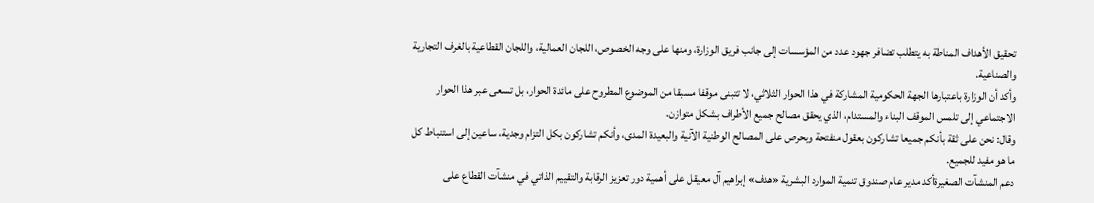تحقيق الأهداف المناطة به يتطلب تضافر جهود عدد من المؤسسات إلى جانب فريق الوزارة، ومنها على وجه الخصوص، اللجان العمالية، واللجان القطاعية بالغرف التجارية والصناعية.
وأكد أن الوزارة باعتبارها الجهة الحكومية المشاركة في هذا الحوار الثلاثي، لا تتبنى موقفا مسبقا من الموضوع المطروح على مائدة الحوار، بل تسعى عبر هذا الحوار الاجتماعي إلى تلمس الموقف البناء والمستدام، الذي يحقق مصالح جميع الأطراف بشكل متوازن.
وقال: نحن على ثقة بأنكم جميعا تشاركون بعقول منفتحة وبحرص على المصالح الوطنية الآنية والبعيدة المدى، وأنكم تشاركون بكل التزام وجدية، ساعين إلى استنباط كل ما هو مفيد للجميع.
دعم المنشآت الصغيرةأكد مدير عام صندوق تنمية الموارد البشرية «هدف» إبراهيم آل معيقل على أهمية دور تعزيز الرقابة والتقييم الذاتي في منشآت القطاع على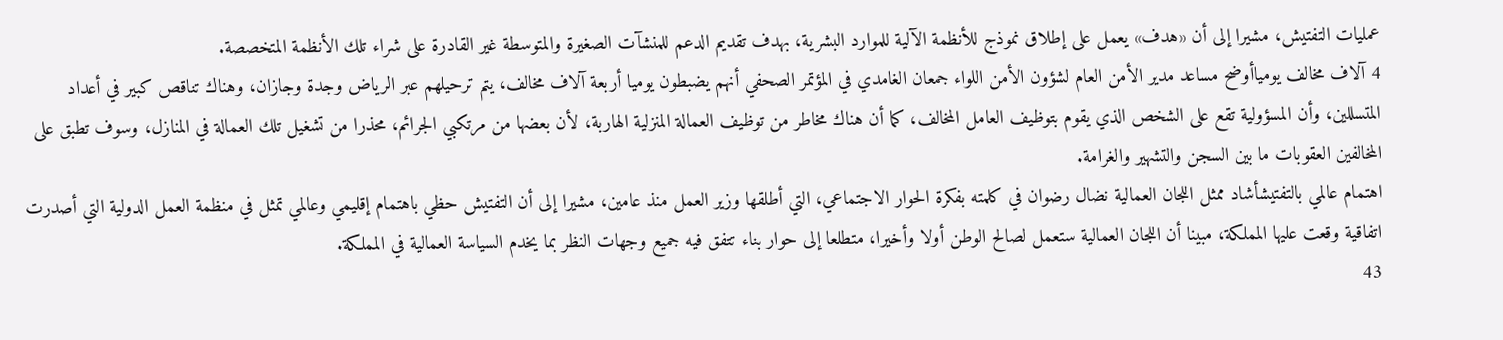عمليات التفتيش، مشيرا إلى أن «هدف» يعمل على إطلاق نموذج للأنظمة الآلية للموارد البشرية، بهدف تقديم الدعم للمنشآت الصغيرة والمتوسطة غير القادرة على شراء تلك الأنظمة المتخصصة.
4 آلاف مخالف يومياأوضح مساعد مدير الأمن العام لشؤون الأمن اللواء جمعان الغامدي في المؤتمر الصحفي أنهم يضبطون يوميا أربعة آلاف مخالف، يتم ترحيلهم عبر الرياض وجدة وجازان، وهناك تناقص كبير في أعداد المتسللين، وأن المسؤولية تقع على الشخص الذي يقوم بتوظيف العامل المخالف، كما أن هناك مخاطر من توظيف العمالة المنزلية الهاربة، لأن بعضها من مرتكبي الجرائم، محذرا من تشغيل تلك العمالة في المنازل، وسوف تطبق على المخالفين العقوبات ما بين السجن والتشهير والغرامة.
اهتمام عالمي بالتفتيشأشاد ممثل اللجان العمالية نضال رضوان في كلمته بفكرة الحوار الاجتماعي، التي أطلقها وزير العمل منذ عامين، مشيرا إلى أن التفتيش حظي باهتمام إقليمي وعالمي تمثل في منظمة العمل الدولية التي أصدرت اتفاقية وقعت عليها المملكة، مبينا أن اللجان العمالية ستعمل لصالح الوطن أولا وأخيرا، متطلعا إلى حوار بناء تتفق فيه جميع وجهات النظر بما يخدم السياسة العمالية في المملكة.
43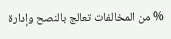% من المخالفات تعالج بالنصح وإدارة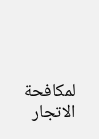لمكافحة الاتجار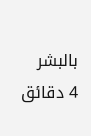بالبشر
4 دقائق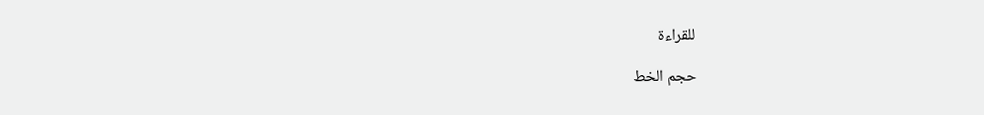للقراءة

حجم الخط